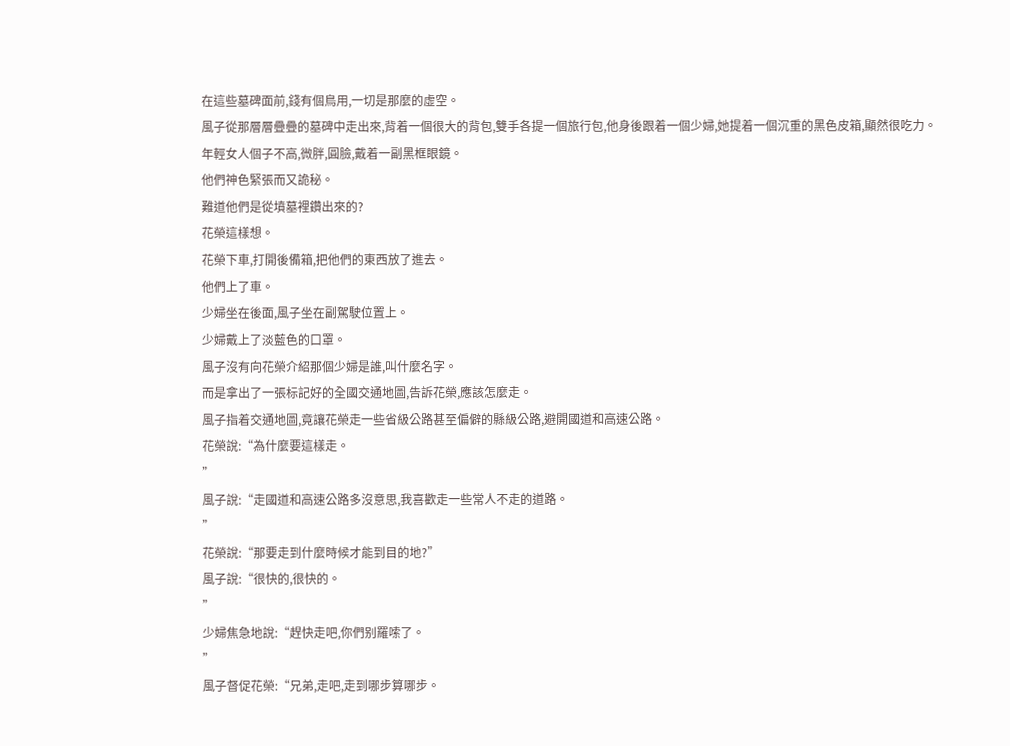在這些墓碑面前,錢有個鳥用,一切是那麼的虛空。
風子從那層層疊疊的墓碑中走出來,背着一個很大的背包,雙手各提一個旅行包,他身後跟着一個少婦,她提着一個沉重的黑色皮箱,顯然很吃力。
年輕女人個子不高,微胖,圓臉,戴着一副黑框眼鏡。
他們神色緊張而又詭秘。
難道他們是從墳墓裡鑽出來的?
花榮這樣想。
花榮下車,打開後備箱,把他們的東西放了進去。
他們上了車。
少婦坐在後面,風子坐在副駕駛位置上。
少婦戴上了淡藍色的口罩。
風子沒有向花榮介紹那個少婦是誰,叫什麼名字。
而是拿出了一張标記好的全國交通地圖,告訴花榮,應該怎麼走。
風子指着交通地圖,竟讓花榮走一些省級公路甚至偏僻的縣級公路,避開國道和高速公路。
花榮說:“為什麼要這樣走。
”
風子說:“走國道和高速公路多沒意思,我喜歡走一些常人不走的道路。
”
花榮說:“那要走到什麼時候才能到目的地?”
風子說:“很快的,很快的。
”
少婦焦急地說:“趕快走吧,你們别羅嗦了。
”
風子督促花榮:“兄弟,走吧,走到哪步算哪步。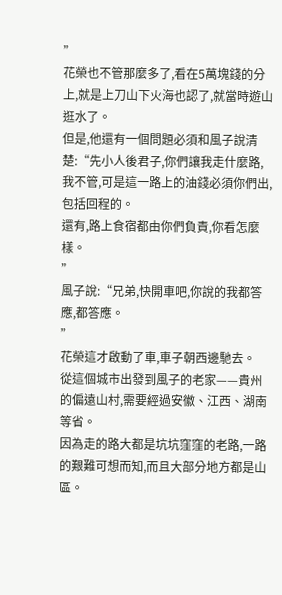”
花榮也不管那麼多了,看在5萬塊錢的分上,就是上刀山下火海也認了,就當時遊山逛水了。
但是,他還有一個問題必須和風子說清楚:“先小人後君子,你們讓我走什麼路,我不管,可是這一路上的油錢必須你們出,包括回程的。
還有,路上食宿都由你們負責,你看怎麼樣。
”
風子說:“兄弟,快開車吧,你說的我都答應,都答應。
”
花榮這才啟動了車,車子朝西邊馳去。
從這個城市出發到風子的老家——貴州的偏遠山村,需要經過安徽、江西、湖南等省。
因為走的路大都是坑坑窪窪的老路,一路的艱難可想而知,而且大部分地方都是山區。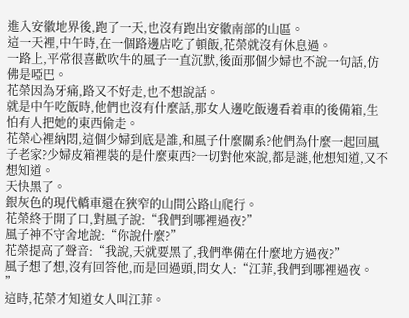進入安徽地界後,跑了一天,也沒有跑出安徽南部的山區。
這一天裡,中午時,在一個路邊店吃了頓飯,花榮就沒有休息過。
一路上,平常很喜歡吹牛的風子一直沉默,後面那個少婦也不說一句話,仿佛是啞巴。
花榮因為牙痛,路又不好走,也不想說話。
就是中午吃飯時,他們也沒有什麼話,那女人邊吃飯邊看着車的後備箱,生怕有人把她的東西偷走。
花榮心裡納悶,這個少婦到底是誰,和風子什麼關系?他們為什麼一起回風子老家?少婦皮箱裡裝的是什麼東西?一切對他來說,都是謎,他想知道,又不想知道。
天快黑了。
銀灰色的現代轎車還在狹窄的山間公路山爬行。
花榮終于開了口,對風子說:“我們到哪裡過夜?”
風子神不守舍地說:“你說什麼?”
花榮提高了聲音:“我說,天就要黑了,我們準備在什麼地方過夜?”
風子想了想,沒有回答他,而是回過頭,問女人:“江菲,我們到哪裡過夜。
”
這時,花榮才知道女人叫江菲。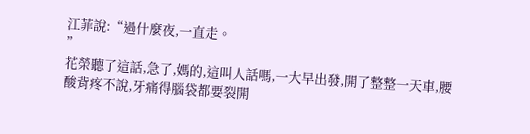江菲說:“過什麼夜,一直走。
”
花榮聽了這話,急了,媽的,這叫人話嗎,一大早出發,開了整整一天車,腰酸背疼不說,牙痛得腦袋都要裂開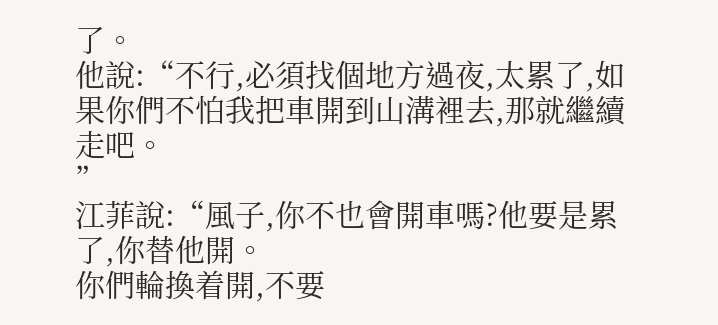了。
他說:“不行,必須找個地方過夜,太累了,如果你們不怕我把車開到山溝裡去,那就繼續走吧。
”
江菲說:“風子,你不也會開車嗎?他要是累了,你替他開。
你們輪換着開,不要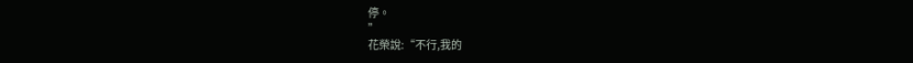停。
”
花榮說:“不行,我的